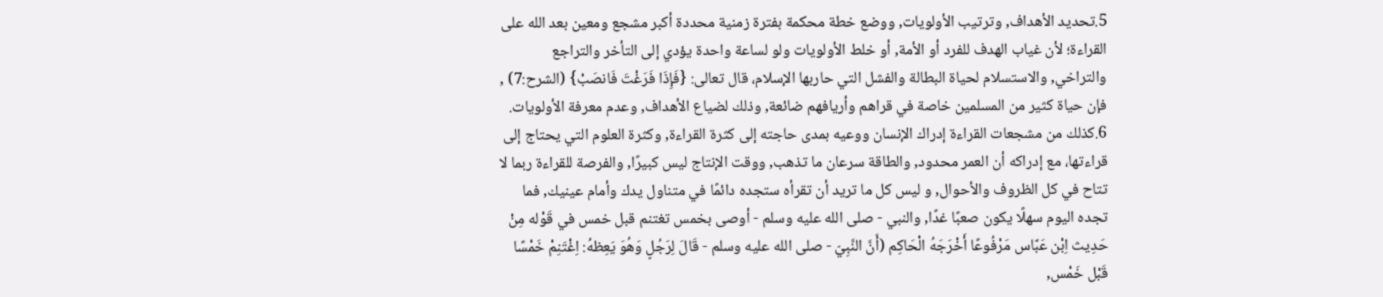5.تحديد الأهداف, وترتيب الأولويات, ووضع خطة محكمة بفترة زمنية محددة أكبر مشجع ومعين بعد الله على القراءة؛ لأن غياب الهدف للفرد أو الأمة, أو خلط الأولويات ولو لساعة واحدة يؤدي إلى التأخر والتراجع والتراخي, والاستسلام لحياة البطالة والفشل التي حاربها الإسلام، قال تعالى: {فَإِذَا فَرَغْتَ فَانصَبْ} (الشرح:7) , فإن حياة كثير من المسلمين خاصة في قراهم وأريافهم ضائعة, وذلك لضياع الأهداف, وعدم معرفة الأولويات.
6.كذلك من مشجعات القراءة إدراك الإنسان ووعيه بمدى حاجته إلى كثرة القراءة, وكثرة العلوم التي يحتاج إلى قراءتها، مع إدراكه أن العمر محدود, والطاقة سرعان ما تذهب, ووقت الإنتاج ليس كبيرًا, والفرصة للقراءة ربما لا تتاح في كل الظروف والأحوال, و ليس كل ما تريد أن تقرأه ستجده دائمًا في متناول يدك وأمام عينيك, فما تجده اليوم سهلًا يكون صعبًا غدًا, والنبي - صلى الله عليه وسلم - أوصى بخمس تغتنم قبل خمس في قَوْله مِنْ حَدِيث اِبْن عَبَّاس مَرْفُوعًا أَخْرَجَهُ الْحَاكِم (أَنَّ النَّبِيّ - صلى الله عليه وسلم - قَالَ لِرَجُلٍ وَهُوَ يَعِظهُ: اِغْتَنِمْ خَمْسًا قَبْل خَمْس,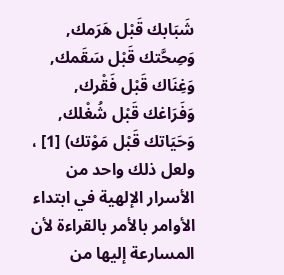شَبَابك قَبْل هَرَمك, وَصِحَّتك قَبْل سَقَمك, وَغِنَاك قَبْل فَقْرك, وَفَرَاغك قَبْل شُغْلك, وَحَيَاتك قَبْل مَوْتك) [1] ، ولعل ذلك واحد من الأسرار الإلهية في ابتداء الأوامر بالأمر بالقراءة لأن المسارعة إليها من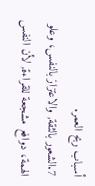أسباب ربح العمر.
7.الشعور بالثقة, والاعتزاز بالنفس، وعلو الهمة، دوافع مشجعة للقراءة, لأن النفس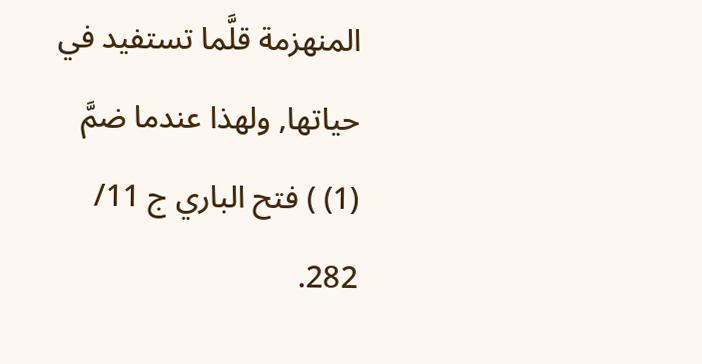المنهزمة قلَّما تستفيد في حياتها, ولهذا عندما ضمَّ
(1) ) فتح الباري ج 11/ 282.